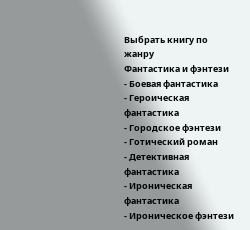Выбрать книгу по жанру
Фантастика и фэнтези
- Боевая фантастика
- Героическая фантастика
- Городское фэнтези
- Готический роман
- Детективная фантастика
- Ироническая фантастика
- Ироническое фэнтези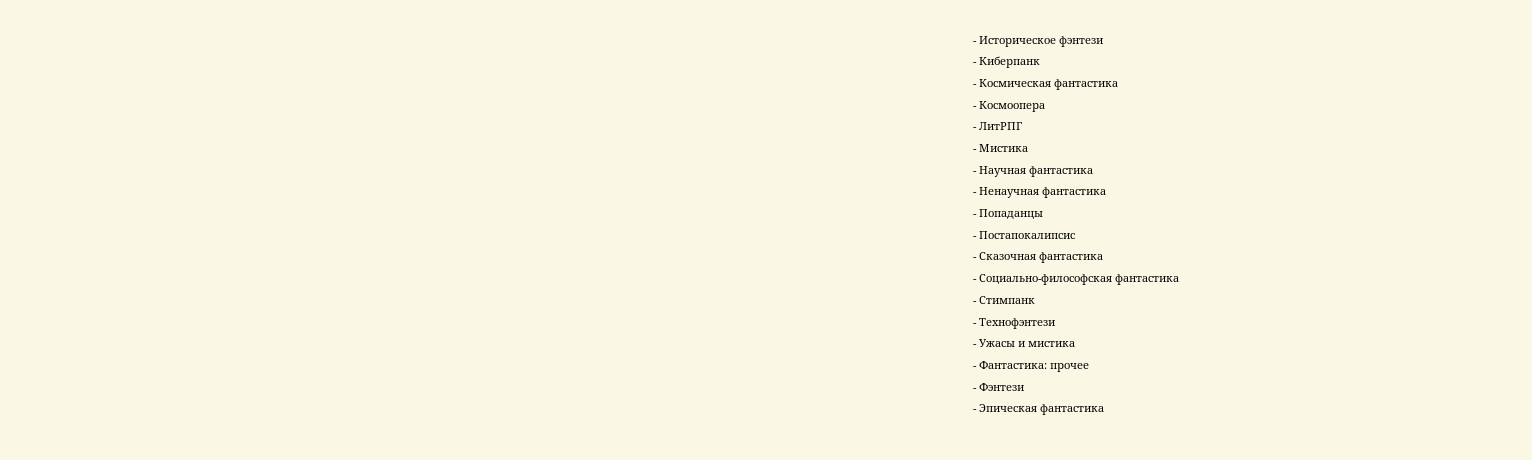- Историческое фэнтези
- Киберпанк
- Космическая фантастика
- Космоопера
- ЛитРПГ
- Мистика
- Научная фантастика
- Ненаучная фантастика
- Попаданцы
- Постапокалипсис
- Сказочная фантастика
- Социально-философская фантастика
- Стимпанк
- Технофэнтези
- Ужасы и мистика
- Фантастика: прочее
- Фэнтези
- Эпическая фантастика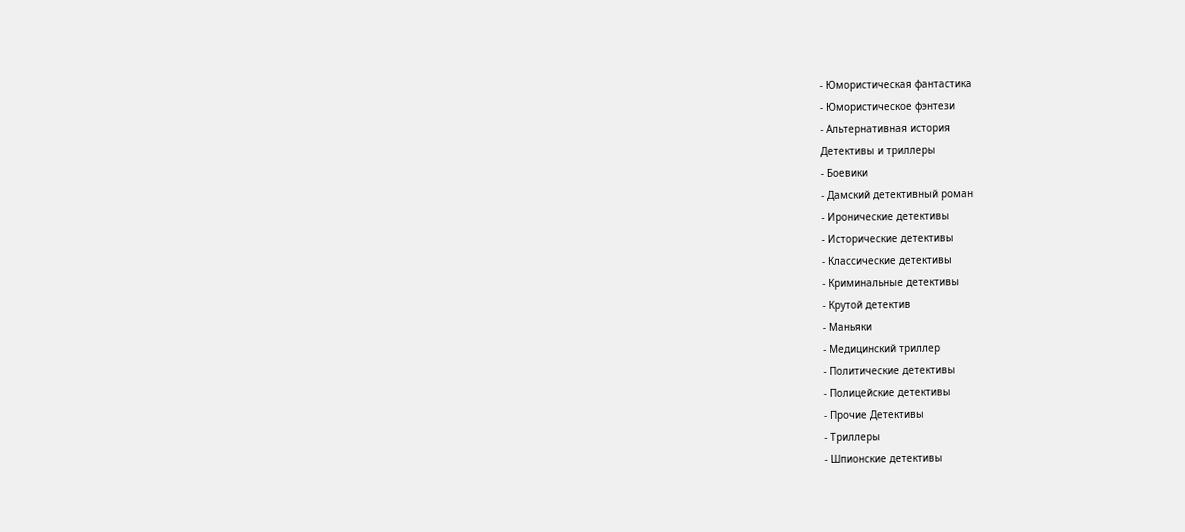- Юмористическая фантастика
- Юмористическое фэнтези
- Альтернативная история
Детективы и триллеры
- Боевики
- Дамский детективный роман
- Иронические детективы
- Исторические детективы
- Классические детективы
- Криминальные детективы
- Крутой детектив
- Маньяки
- Медицинский триллер
- Политические детективы
- Полицейские детективы
- Прочие Детективы
- Триллеры
- Шпионские детективы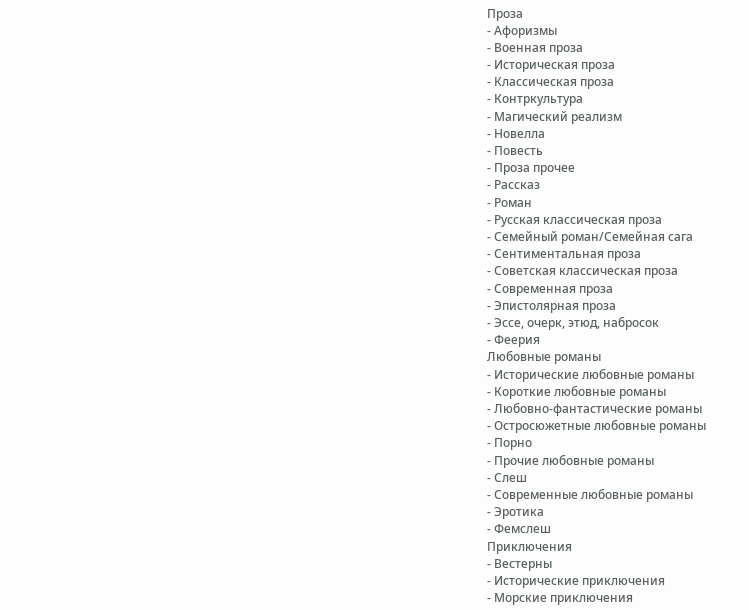Проза
- Афоризмы
- Военная проза
- Историческая проза
- Классическая проза
- Контркультура
- Магический реализм
- Новелла
- Повесть
- Проза прочее
- Рассказ
- Роман
- Русская классическая проза
- Семейный роман/Семейная сага
- Сентиментальная проза
- Советская классическая проза
- Современная проза
- Эпистолярная проза
- Эссе, очерк, этюд, набросок
- Феерия
Любовные романы
- Исторические любовные романы
- Короткие любовные романы
- Любовно-фантастические романы
- Остросюжетные любовные романы
- Порно
- Прочие любовные романы
- Слеш
- Современные любовные романы
- Эротика
- Фемслеш
Приключения
- Вестерны
- Исторические приключения
- Морские приключения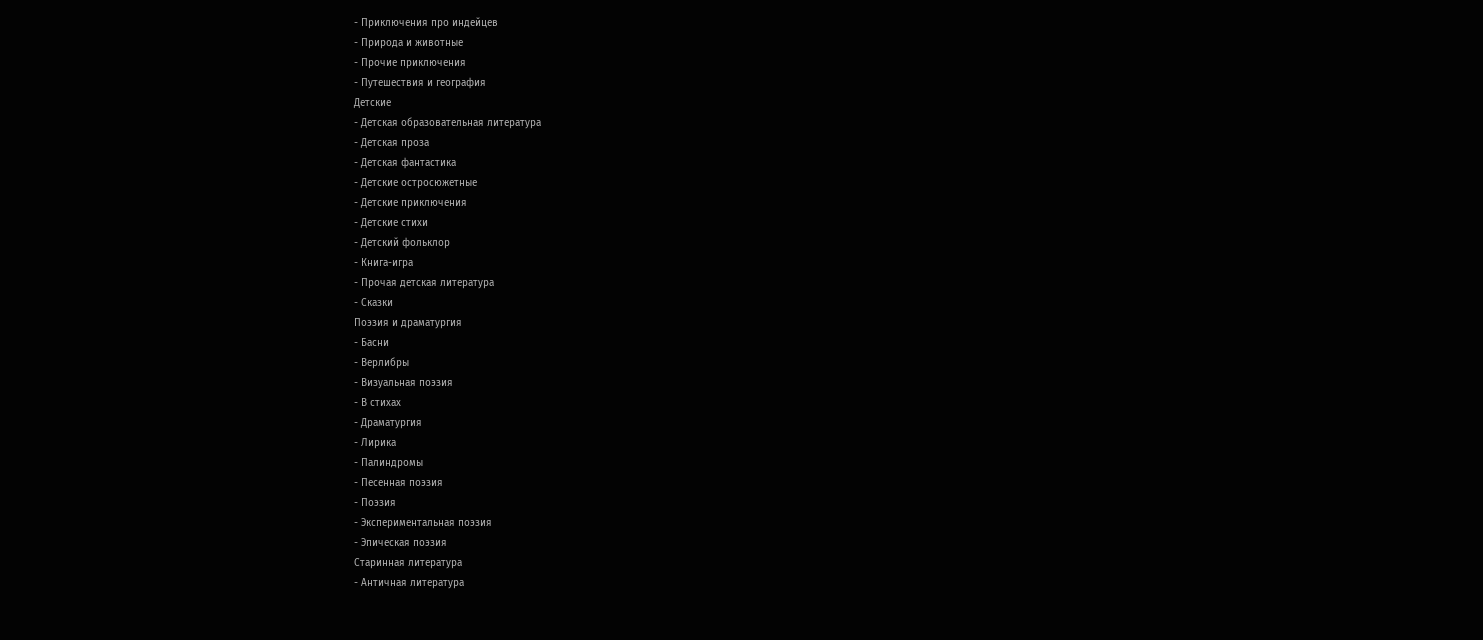- Приключения про индейцев
- Природа и животные
- Прочие приключения
- Путешествия и география
Детские
- Детская образовательная литература
- Детская проза
- Детская фантастика
- Детские остросюжетные
- Детские приключения
- Детские стихи
- Детский фольклор
- Книга-игра
- Прочая детская литература
- Сказки
Поэзия и драматургия
- Басни
- Верлибры
- Визуальная поэзия
- В стихах
- Драматургия
- Лирика
- Палиндромы
- Песенная поэзия
- Поэзия
- Экспериментальная поэзия
- Эпическая поэзия
Старинная литература
- Античная литература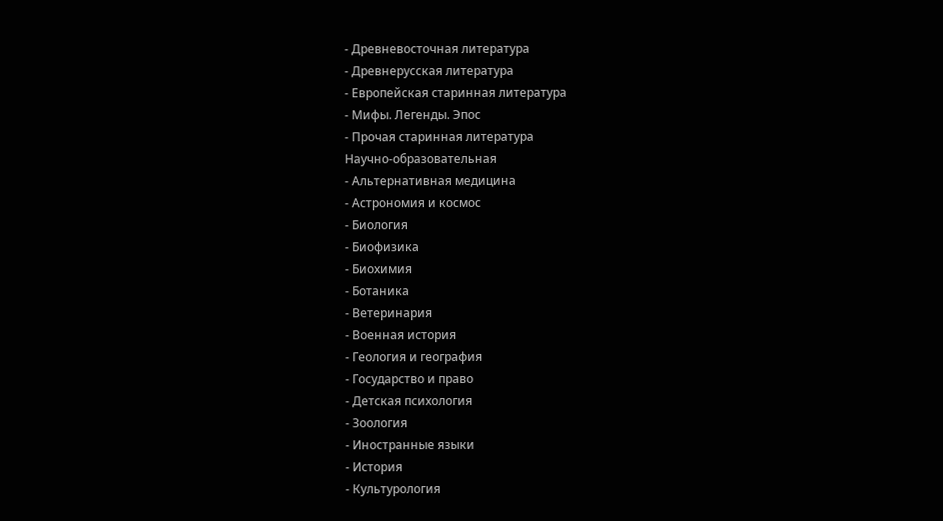- Древневосточная литература
- Древнерусская литература
- Европейская старинная литература
- Мифы. Легенды. Эпос
- Прочая старинная литература
Научно-образовательная
- Альтернативная медицина
- Астрономия и космос
- Биология
- Биофизика
- Биохимия
- Ботаника
- Ветеринария
- Военная история
- Геология и география
- Государство и право
- Детская психология
- Зоология
- Иностранные языки
- История
- Культурология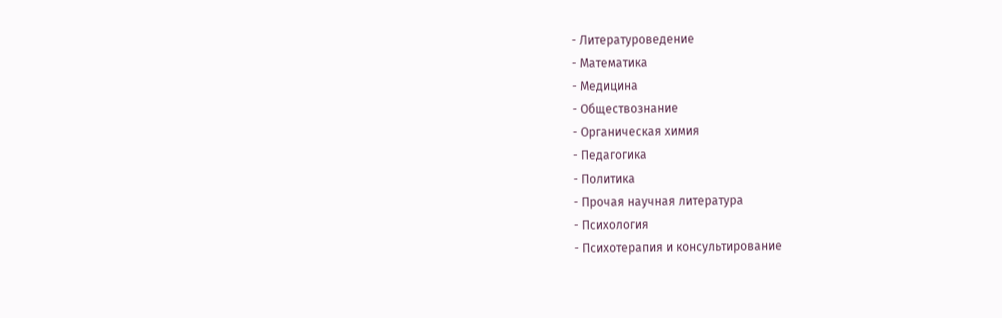- Литературоведение
- Математика
- Медицина
- Обществознание
- Органическая химия
- Педагогика
- Политика
- Прочая научная литература
- Психология
- Психотерапия и консультирование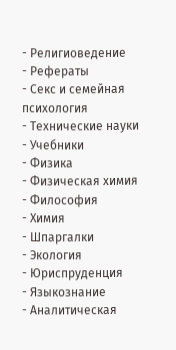- Религиоведение
- Рефераты
- Секс и семейная психология
- Технические науки
- Учебники
- Физика
- Физическая химия
- Философия
- Химия
- Шпаргалки
- Экология
- Юриспруденция
- Языкознание
- Аналитическая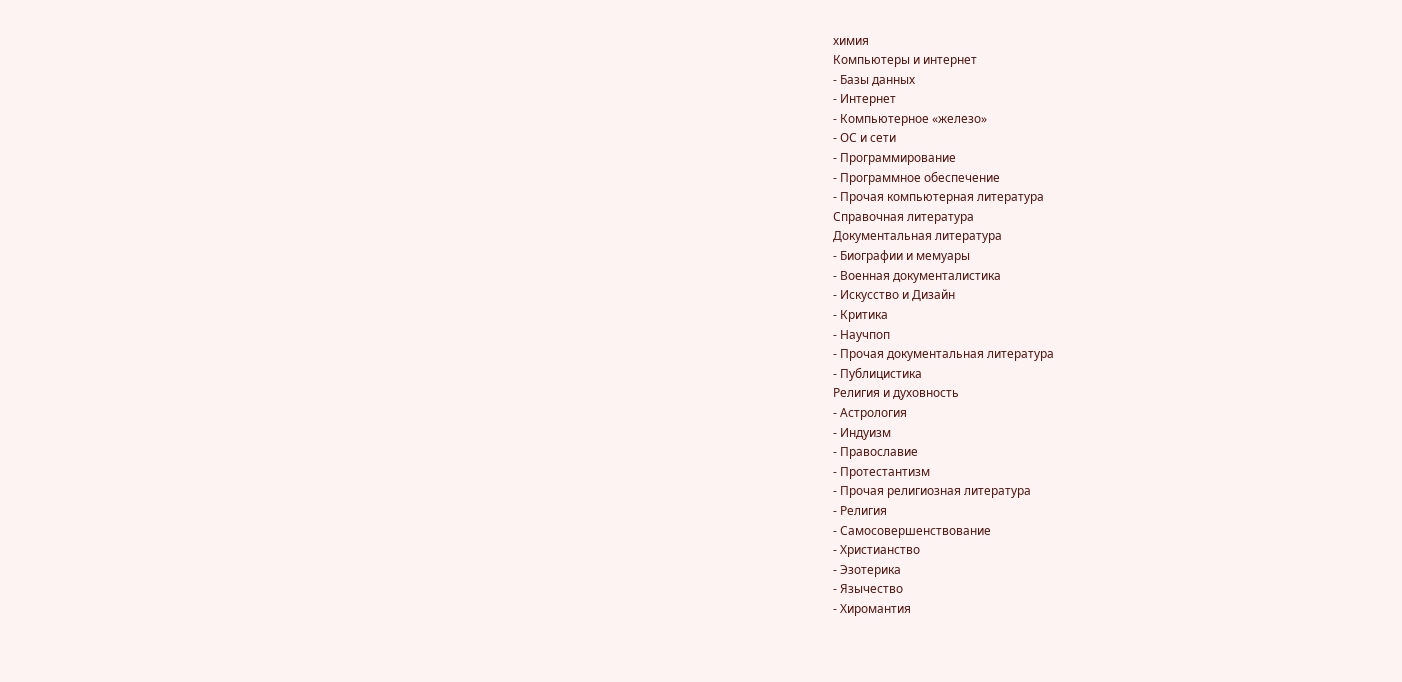химия
Компьютеры и интернет
- Базы данных
- Интернет
- Компьютерное «железо»
- ОС и сети
- Программирование
- Программное обеспечение
- Прочая компьютерная литература
Справочная литература
Документальная литература
- Биографии и мемуары
- Военная документалистика
- Искусство и Дизайн
- Критика
- Научпоп
- Прочая документальная литература
- Публицистика
Религия и духовность
- Астрология
- Индуизм
- Православие
- Протестантизм
- Прочая религиозная литература
- Религия
- Самосовершенствование
- Христианство
- Эзотерика
- Язычество
- Хиромантия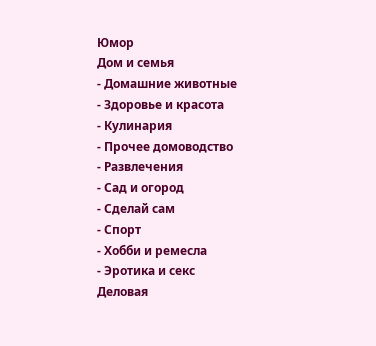Юмор
Дом и семья
- Домашние животные
- Здоровье и красота
- Кулинария
- Прочее домоводство
- Развлечения
- Сад и огород
- Сделай сам
- Спорт
- Хобби и ремесла
- Эротика и секс
Деловая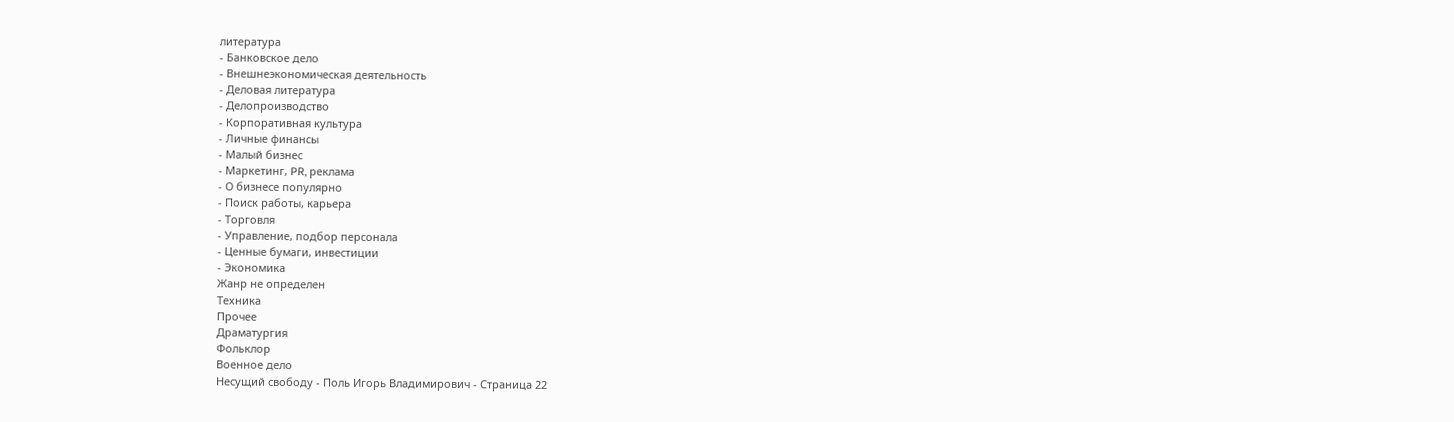литература
- Банковское дело
- Внешнеэкономическая деятельность
- Деловая литература
- Делопроизводство
- Корпоративная культура
- Личные финансы
- Малый бизнес
- Маркетинг, PR, реклама
- О бизнесе популярно
- Поиск работы, карьера
- Торговля
- Управление, подбор персонала
- Ценные бумаги, инвестиции
- Экономика
Жанр не определен
Техника
Прочее
Драматургия
Фольклор
Военное дело
Несущий свободу - Поль Игорь Владимирович - Страница 22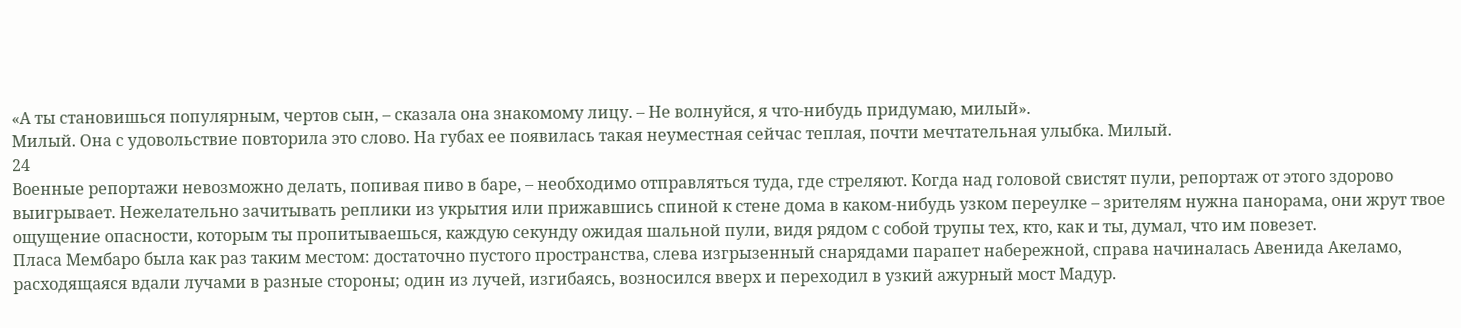«А ты становишься популярным, чертов сын, – сказала она знакомому лицу. – Не волнуйся, я что-нибудь придумаю, милый».
Милый. Она с удовольствие повторила это слово. На губах ее появилась такая неуместная сейчас теплая, почти мечтательная улыбка. Милый.
24
Военные репортажи невозможно делать, попивая пиво в баре, – необходимо отправляться туда, где стреляют. Когда над головой свистят пули, репортаж от этого здорово выигрывает. Нежелательно зачитывать реплики из укрытия или прижавшись спиной к стене дома в каком-нибудь узком переулке – зрителям нужна панорама, они жрут твое ощущение опасности, которым ты пропитываешься, каждую секунду ожидая шальной пули, видя рядом с собой трупы тех, кто, как и ты, думал, что им повезет.
Пласа Мембаро была как раз таким местом: достаточно пустого пространства, слева изгрызенный снарядами парапет набережной, справа начиналась Авенида Акеламо, расходящаяся вдали лучами в разные стороны; один из лучей, изгибаясь, возносился вверх и переходил в узкий ажурный мост Мадур.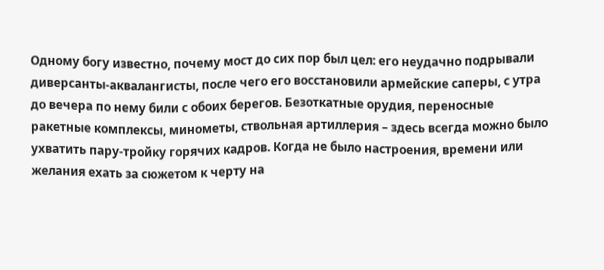Одному богу известно, почему мост до сих пор был цел: его неудачно подрывали диверсанты-аквалангисты, после чего его восстановили армейские саперы, с утра до вечера по нему били с обоих берегов. Безоткатные орудия, переносные ракетные комплексы, минометы, ствольная артиллерия – здесь всегда можно было ухватить пару-тройку горячих кадров. Когда не было настроения, времени или желания ехать за сюжетом к черту на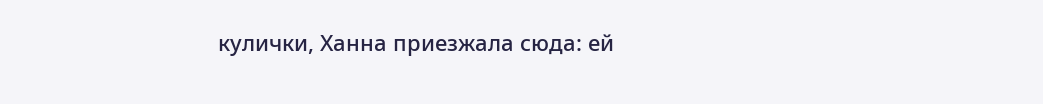кулички, Ханна приезжала сюда: ей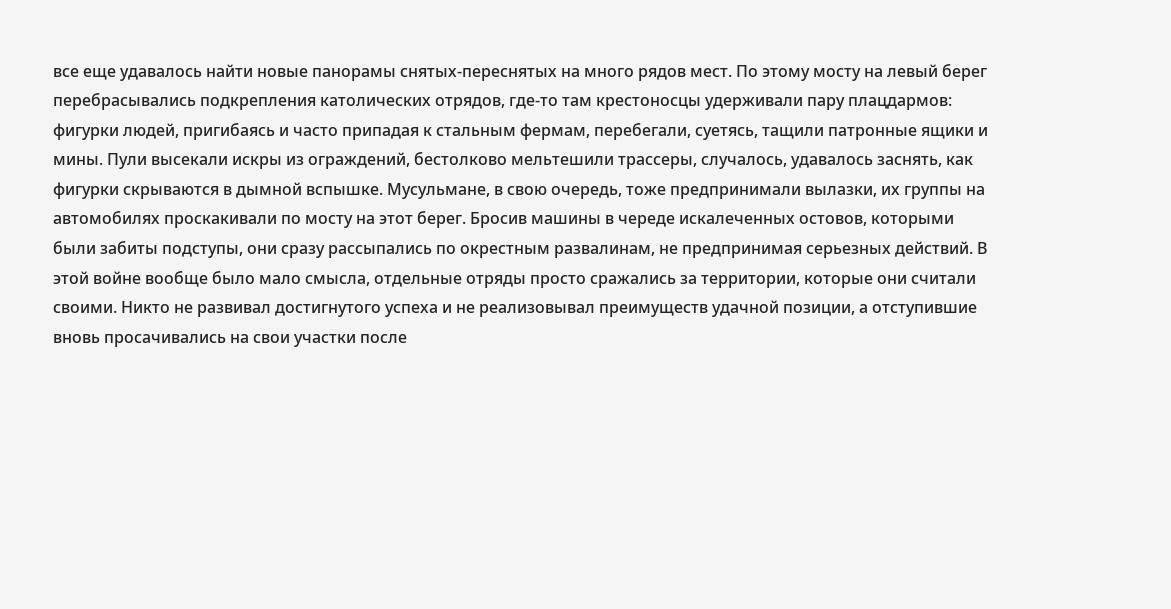все еще удавалось найти новые панорамы снятых-переснятых на много рядов мест. По этому мосту на левый берег перебрасывались подкрепления католических отрядов, где-то там крестоносцы удерживали пару плацдармов: фигурки людей, пригибаясь и часто припадая к стальным фермам, перебегали, суетясь, тащили патронные ящики и мины. Пули высекали искры из ограждений, бестолково мельтешили трассеры, случалось, удавалось заснять, как фигурки скрываются в дымной вспышке. Мусульмане, в свою очередь, тоже предпринимали вылазки, их группы на автомобилях проскакивали по мосту на этот берег. Бросив машины в череде искалеченных остовов, которыми были забиты подступы, они сразу рассыпались по окрестным развалинам, не предпринимая серьезных действий. В этой войне вообще было мало смысла, отдельные отряды просто сражались за территории, которые они считали своими. Никто не развивал достигнутого успеха и не реализовывал преимуществ удачной позиции, а отступившие вновь просачивались на свои участки после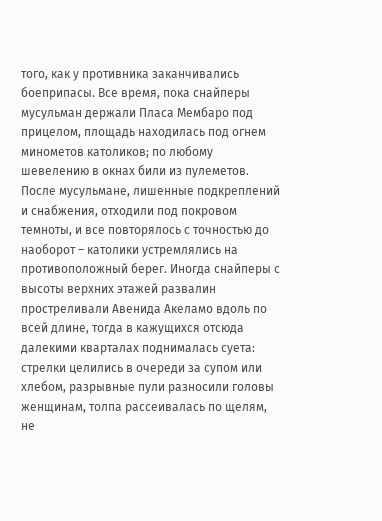того, как у противника заканчивались боеприпасы. Все время, пока снайперы мусульман держали Пласа Мембаро под прицелом, площадь находилась под огнем минометов католиков; по любому шевелению в окнах били из пулеметов. После мусульмане, лишенные подкреплений и снабжения, отходили под покровом темноты, и все повторялось с точностью до наоборот – католики устремлялись на противоположный берег. Иногда снайперы с высоты верхних этажей развалин простреливали Авенида Акеламо вдоль по всей длине, тогда в кажущихся отсюда далекими кварталах поднималась суета: стрелки целились в очереди за супом или хлебом, разрывные пули разносили головы женщинам, толпа рассеивалась по щелям, не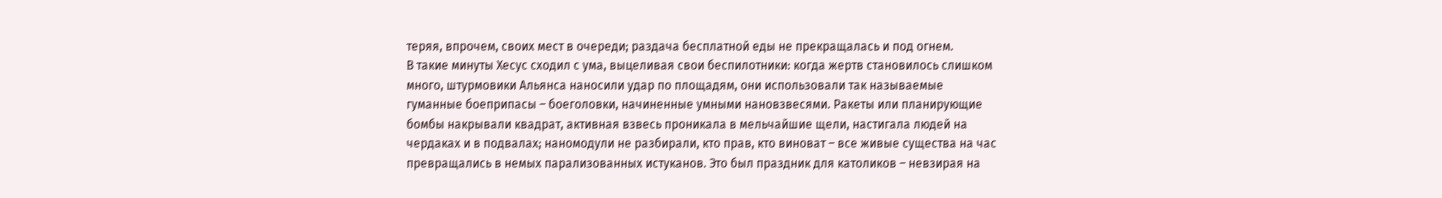теряя, впрочем, своих мест в очереди; раздача бесплатной еды не прекращалась и под огнем.
В такие минуты Хесус сходил с ума, выцеливая свои беспилотники: когда жертв становилось слишком много, штурмовики Альянса наносили удар по площадям, они использовали так называемые гуманные боеприпасы – боеголовки, начиненные умными нановзвесями. Ракеты или планирующие бомбы накрывали квадрат, активная взвесь проникала в мельчайшие щели, настигала людей на чердаках и в подвалах; наномодули не разбирали, кто прав, кто виноват – все живые существа на час превращались в немых парализованных истуканов. Это был праздник для католиков – невзирая на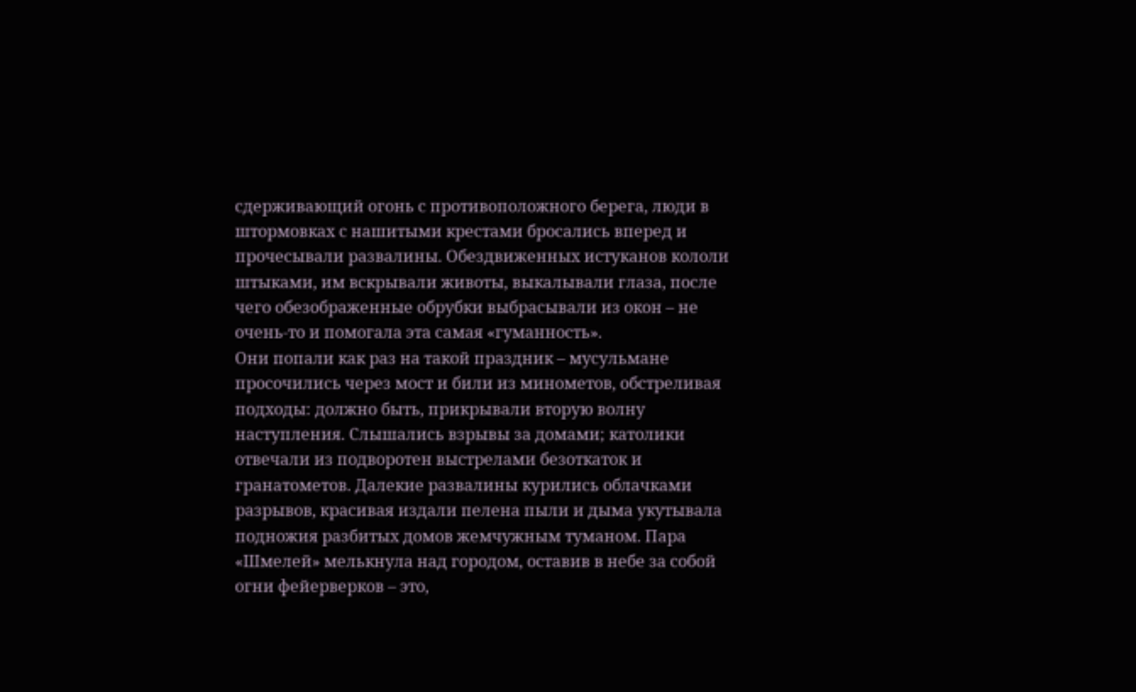сдерживающий огонь с противоположного берега, люди в штормовках с нашитыми крестами бросались вперед и прочесывали развалины. Обездвиженных истуканов кололи штыками, им вскрывали животы, выкалывали глаза, после чего обезображенные обрубки выбрасывали из окон – не очень-то и помогала эта самая «гуманность».
Они попали как раз на такой праздник – мусульмане просочились через мост и били из минометов, обстреливая подходы: должно быть, прикрывали вторую волну наступления. Слышались взрывы за домами; католики отвечали из подворотен выстрелами безоткаток и гранатометов. Далекие развалины курились облачками разрывов, красивая издали пелена пыли и дыма укутывала подножия разбитых домов жемчужным туманом. Пара «Шмелей» мелькнула над городом, оставив в небе за собой огни фейерверков – это,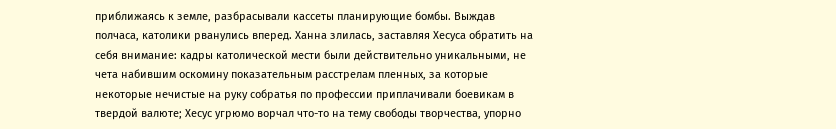приближаясь к земле, разбрасывали кассеты планирующие бомбы. Выждав полчаса, католики рванулись вперед. Ханна злилась, заставляя Хесуса обратить на себя внимание: кадры католической мести были действительно уникальными, не чета набившим оскомину показательным расстрелам пленных, за которые некоторые нечистые на руку собратья по профессии приплачивали боевикам в твердой валюте; Хесус угрюмо ворчал что-то на тему свободы творчества, упорно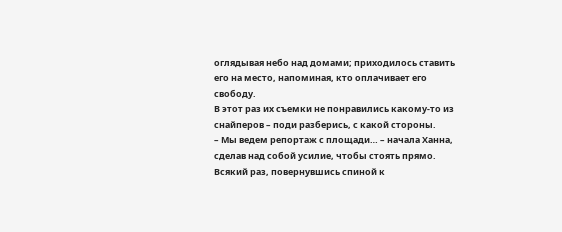оглядывая небо над домами; приходилось ставить его на место, напоминая, кто оплачивает его свободу.
В этот раз их съемки не понравились какому-то из снайперов – поди разберись, с какой стороны.
– Мы ведем репортаж с площади… – начала Ханна, сделав над собой усилие, чтобы стоять прямо. Всякий раз, повернувшись спиной к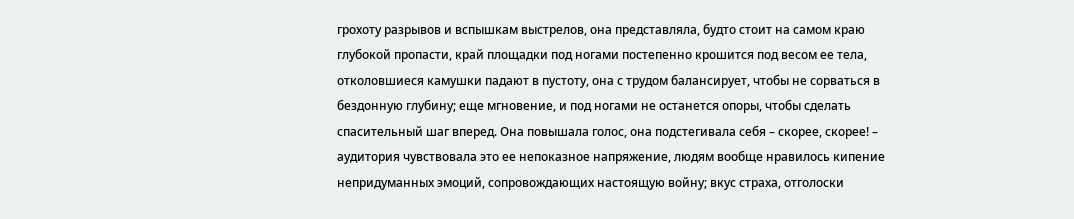грохоту разрывов и вспышкам выстрелов, она представляла, будто стоит на самом краю глубокой пропасти, край площадки под ногами постепенно крошится под весом ее тела, отколовшиеся камушки падают в пустоту, она с трудом балансирует, чтобы не сорваться в бездонную глубину; еще мгновение, и под ногами не останется опоры, чтобы сделать спасительный шаг вперед. Она повышала голос, она подстегивала себя – скорее, скорее! – аудитория чувствовала это ее непоказное напряжение, людям вообще нравилось кипение непридуманных эмоций, сопровождающих настоящую войну; вкус страха, отголоски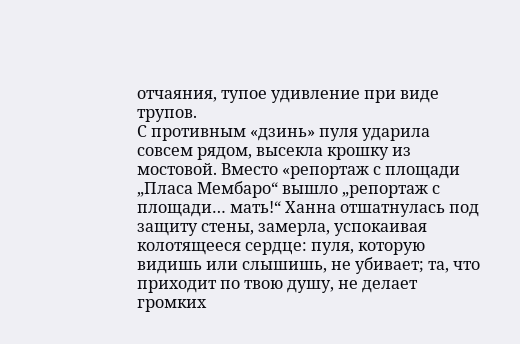отчаяния, тупое удивление при виде трупов.
С противным «дзинь» пуля ударила совсем рядом, высекла крошку из мостовой. Вместо «репортаж с площади „Пласа Мембаро“ вышло „репортаж с площади… мать!“ Ханна отшатнулась под защиту стены, замерла, успокаивая колотящееся сердце: пуля, которую видишь или слышишь, не убивает; та, что приходит по твою душу, не делает громких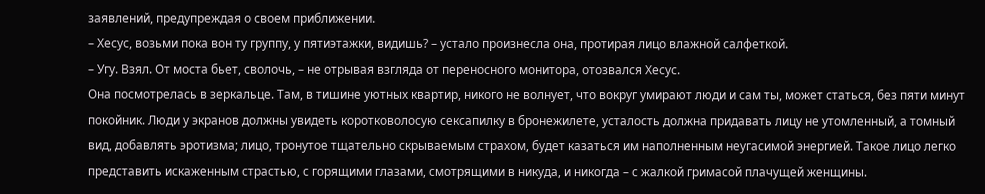заявлений, предупреждая о своем приближении.
– Хесус, возьми пока вон ту группу, у пятиэтажки, видишь? – устало произнесла она, протирая лицо влажной салфеткой.
– Угу. Взял. От моста бьет, сволочь, – не отрывая взгляда от переносного монитора, отозвался Хесус.
Она посмотрелась в зеркальце. Там, в тишине уютных квартир, никого не волнует, что вокруг умирают люди и сам ты, может статься, без пяти минут покойник. Люди у экранов должны увидеть коротковолосую сексапилку в бронежилете, усталость должна придавать лицу не утомленный, а томный вид, добавлять эротизма; лицо, тронутое тщательно скрываемым страхом, будет казаться им наполненным неугасимой энергией. Такое лицо легко представить искаженным страстью, с горящими глазами, смотрящими в никуда, и никогда – с жалкой гримасой плачущей женщины.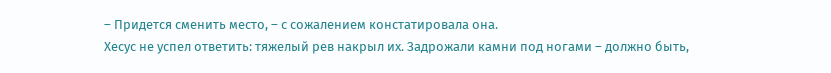– Придется сменить место, – с сожалением констатировала она.
Хесус не успел ответить: тяжелый рев накрыл их. Задрожали камни под ногами – должно быть,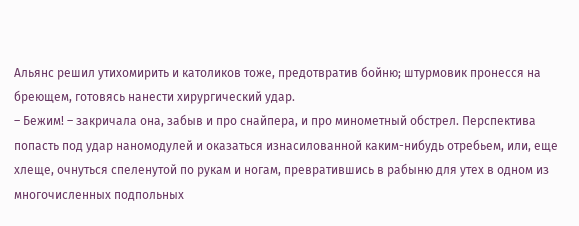Альянс решил утихомирить и католиков тоже, предотвратив бойню; штурмовик пронесся на бреющем, готовясь нанести хирургический удар.
– Бежим! – закричала она, забыв и про снайпера, и про минометный обстрел. Перспектива попасть под удар наномодулей и оказаться изнасилованной каким-нибудь отребьем, или, еще хлеще, очнуться спеленутой по рукам и ногам, превратившись в рабыню для утех в одном из многочисленных подпольных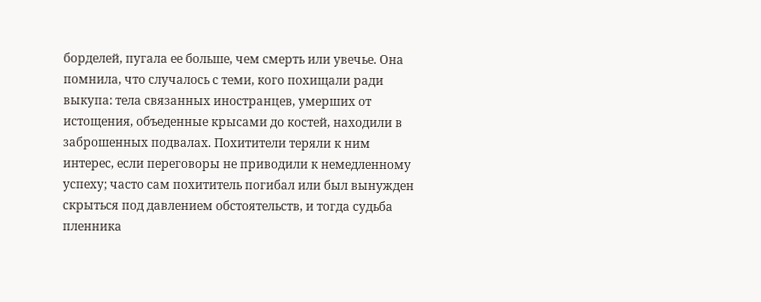борделей, пугала ее больше, чем смерть или увечье. Она помнила, что случалось с теми, кого похищали ради выкупа: тела связанных иностранцев, умерших от истощения, объеденные крысами до костей, находили в заброшенных подвалах. Похитители теряли к ним интерес, если переговоры не приводили к немедленному успеху; часто сам похититель погибал или был вынужден скрыться под давлением обстоятельств, и тогда судьба пленника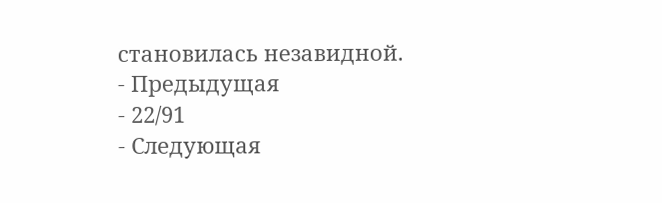становилась незавидной.
- Предыдущая
- 22/91
- Следующая